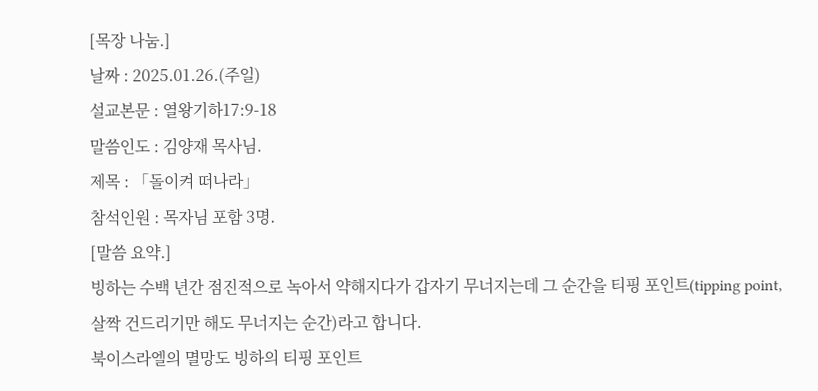[목장 나눔.]
날짜 : 2025.01.26.(주일)
설교본문 : 열왕기하17:9-18
말씀인도 : 김양재 목사님.
제목 : 「돌이켜 떠나라」
참석인원 : 목자님 포함 3명.
[말씀 요약.]
빙하는 수백 년간 점진적으로 녹아서 약해지다가 갑자기 무너지는데 그 순간을 티핑 포인트(tipping point, 살짝 건드리기만 해도 무너지는 순간)라고 합니다.
북이스라엘의 멸망도 빙하의 티핑 포인트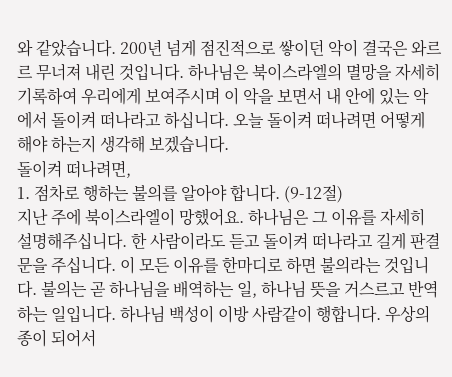와 같았습니다. 200년 넘게 점진적으로 쌓이던 악이 결국은 와르르 무너져 내린 것입니다. 하나님은 북이스라엘의 멸망을 자세히 기록하여 우리에게 보여주시며 이 악을 보면서 내 안에 있는 악에서 돌이켜 떠나라고 하십니다. 오늘 돌이켜 떠나려면 어떻게 해야 하는지 생각해 보겠습니다.
돌이켜 떠나려면,
1. 점차로 행하는 불의를 알아야 합니다. (9-12절)
지난 주에 북이스라엘이 망했어요. 하나님은 그 이유를 자세히 설명해주십니다. 한 사람이라도 듣고 돌이켜 떠나라고 길게 판결문을 주십니다. 이 모든 이유를 한마디로 하면 불의라는 것입니다. 불의는 곧 하나님을 배역하는 일, 하나님 뜻을 거스르고 반역하는 일입니다. 하나님 백성이 이방 사람같이 행합니다. 우상의 종이 되어서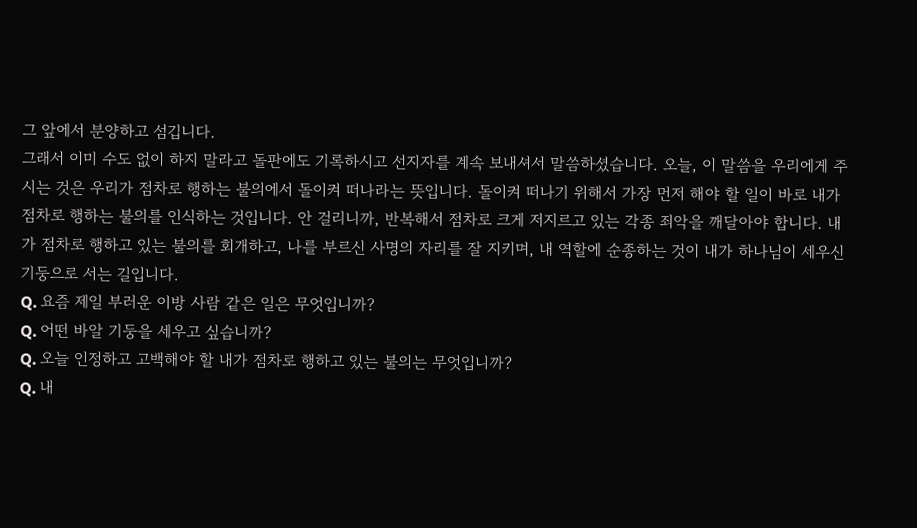그 앞에서 분양하고 섬깁니다.
그래서 이미 수도 없이 하지 말라고 돌판에도 기록하시고 선지자를 계속 보내셔서 말씀하셨습니다. 오늘, 이 말씀을 우리에게 주시는 것은 우리가 점차로 행하는 불의에서 돌이켜 떠나라는 뜻입니다. 돌이켜 떠나기 위해서 가장 먼저 해야 할 일이 바로 내가 점차로 행하는 불의를 인식하는 것입니다. 안 걸리니까, 반복해서 점차로 크게 저지르고 있는 각종 죄악을 깨달아야 합니다. 내가 점차로 행하고 있는 불의를 회개하고, 나를 부르신 사명의 자리를 잘 지키며, 내 역할에 순종하는 것이 내가 하나님이 세우신 기둥으로 서는 길입니다.
Q. 요즘 제일 부러운 이방 사람 같은 일은 무엇입니까?
Q. 어떤 바알 기둥을 세우고 싶습니까?
Q. 오늘 인정하고 고백해야 할 내가 점차로 행하고 있는 불의는 무엇입니까?
Q. 내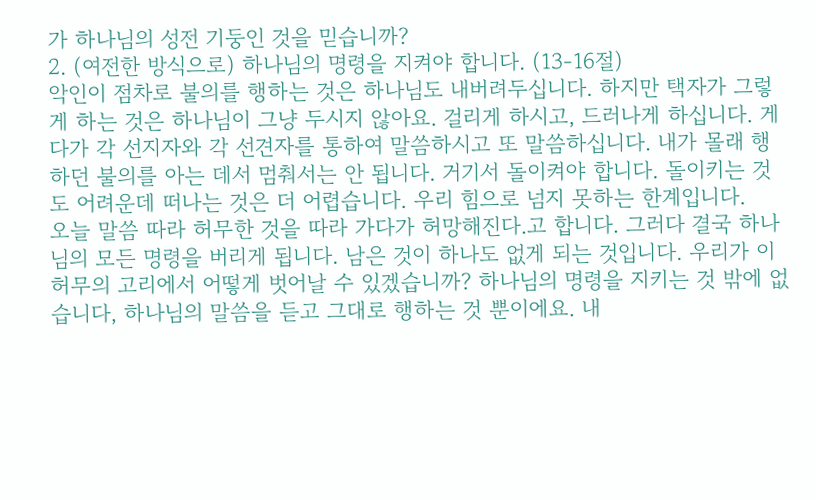가 하나님의 성전 기둥인 것을 믿습니까?
2. (여전한 방식으로) 하나님의 명령을 지켜야 합니다. (13-16절)
악인이 점차로 불의를 행하는 것은 하나님도 내버려두십니다. 하지만 택자가 그렇게 하는 것은 하나님이 그냥 두시지 않아요. 걸리게 하시고, 드러나게 하십니다. 게다가 각 선지자와 각 선견자를 통하여 말씀하시고 또 말씀하십니다. 내가 몰래 행하던 불의를 아는 데서 멈춰서는 안 됩니다. 거기서 돌이켜야 합니다. 돌이키는 것도 어려운데 떠나는 것은 더 어렵습니다. 우리 힘으로 넘지 못하는 한계입니다.
오늘 말씀 따라 허무한 것을 따라 가다가 허망해진다.고 합니다. 그러다 결국 하나님의 모든 명령을 버리게 됩니다. 남은 것이 하나도 없게 되는 것입니다. 우리가 이 허무의 고리에서 어떻게 벗어날 수 있겠습니까? 하나님의 명령을 지키는 것 밖에 없습니다, 하나님의 말씀을 듣고 그대로 행하는 것 뿐이에요. 내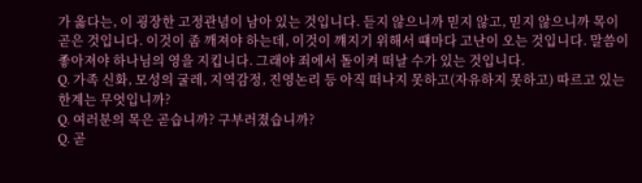가 옳다는, 이 굉장한 고정관념이 남아 있는 것입니다. 듣지 않으니까 믿지 않고, 믿지 않으니까 목이 곧은 것입니다. 이것이 좀 깨져야 하는데, 이것이 꺠지기 위해서 떄마다 고난이 오는 것입니다. 말씀이 좋아져야 하나님의 영을 지킵니다. 그래야 죄에서 돌이켜 떠날 수가 있는 것입니다.
Q. 가족 신화, 모성의 굴레, 지역감정, 진영논리 등 아직 떠나지 못하고(자유하지 못하고) 따르고 있는 한계는 무엇입니까?
Q. 여러분의 목은 곧습니까? 구부러졌습니까?
Q. 곧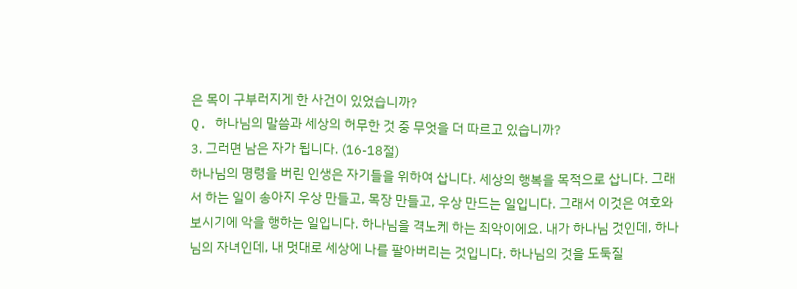은 목이 구부러지게 한 사건이 있었습니까?
Q. 하나님의 말씀과 세상의 허무한 것 중 무엇을 더 따르고 있습니까?
3. 그러면 남은 자가 됩니다. (16-18절)
하나님의 명령을 버린 인생은 자기들을 위하여 삽니다. 세상의 행복을 목적으로 삽니다. 그래서 하는 일이 송아지 우상 만들고, 목장 만들고, 우상 만드는 일입니다. 그래서 이것은 여호와 보시기에 악을 행하는 일입니다. 하나님을 격노케 하는 죄악이에요. 내가 하나님 것인데, 하나님의 자녀인데, 내 멋대로 세상에 나를 팔아버리는 것입니다. 하나님의 것을 도둑질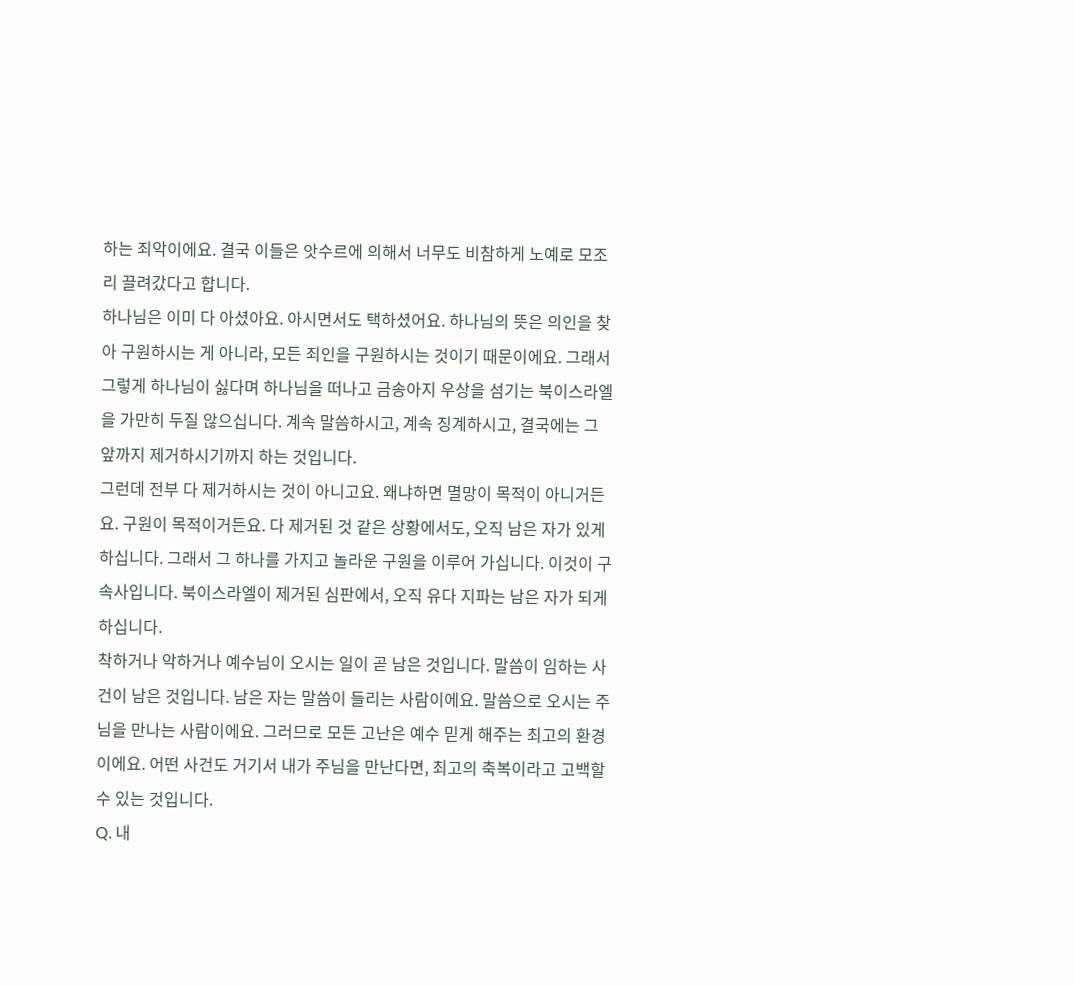하는 죄악이에요. 결국 이들은 앗수르에 의해서 너무도 비참하게 노예로 모조리 끌려갔다고 합니다.
하나님은 이미 다 아셨아요. 아시면서도 택하셨어요. 하나님의 뜻은 의인을 찾아 구원하시는 게 아니라, 모든 죄인을 구원하시는 것이기 때문이에요. 그래서 그렇게 하나님이 싫다며 하나님을 떠나고 금송아지 우상을 섬기는 북이스라엘을 가만히 두질 않으십니다. 계속 말씀하시고, 계속 징계하시고, 결국에는 그 앞까지 제거하시기까지 하는 것입니다.
그런데 전부 다 제거하시는 것이 아니고요. 왜냐하면 멸망이 목적이 아니거든요. 구원이 목적이거든요. 다 제거된 것 같은 상황에서도, 오직 남은 자가 있게 하십니다. 그래서 그 하나를 가지고 놀라운 구원을 이루어 가십니다. 이것이 구속사입니다. 북이스라엘이 제거된 심판에서, 오직 유다 지파는 남은 자가 되게 하십니다.
착하거나 악하거나 예수님이 오시는 일이 곧 남은 것입니다. 말씀이 임하는 사건이 남은 것입니다. 남은 자는 말씀이 들리는 사람이에요. 말씀으로 오시는 주님을 만나는 사람이에요. 그러므로 모든 고난은 예수 믿게 해주는 최고의 환경이에요. 어떤 사건도 거기서 내가 주님을 만난다면, 최고의 축복이라고 고백할 수 있는 것입니다.
Q. 내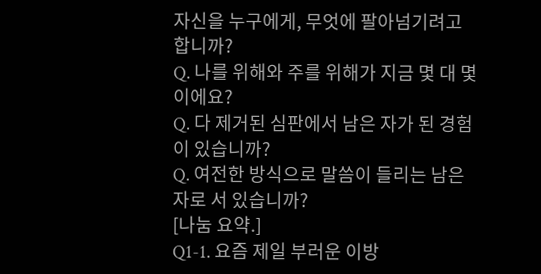자신을 누구에게, 무엇에 팔아넘기려고 합니까?
Q. 나를 위해와 주를 위해가 지금 몇 대 몇이에요?
Q. 다 제거된 심판에서 남은 자가 된 경험이 있습니까?
Q. 여전한 방식으로 말씀이 들리는 남은 자로 서 있습니까?
[나눔 요약.]
Q1-1. 요즘 제일 부러운 이방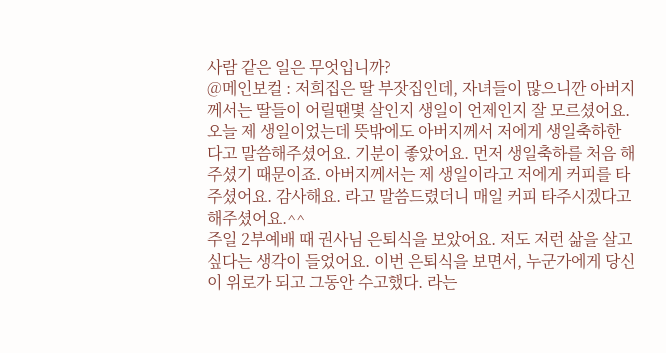사람 같은 일은 무엇입니까?
@메인보컬 : 저희집은 딸 부잣집인데, 자녀들이 많으니깐 아버지께서는 딸들이 어릴땐몇 살인지 생일이 언제인지 잘 모르셨어요. 오늘 제 생일이었는데 뜻밖에도 아버지께서 저에게 생일축하한다고 말씀해주셨어요. 기분이 좋았어요. 먼저 생일축하를 처음 해주셨기 때문이죠. 아버지께서는 제 생일이라고 저에게 커피를 타주셨어요. 감사해요. 라고 말씀드렸더니 매일 커피 타주시겠다고 해주셨어요.^^
주일 2부예배 때 권사님 은퇴식을 보았어요. 저도 저런 삶을 살고 싶다는 생각이 들었어요. 이번 은퇴식을 보면서, 누군가에게 당신이 위로가 되고 그동안 수고했다. 라는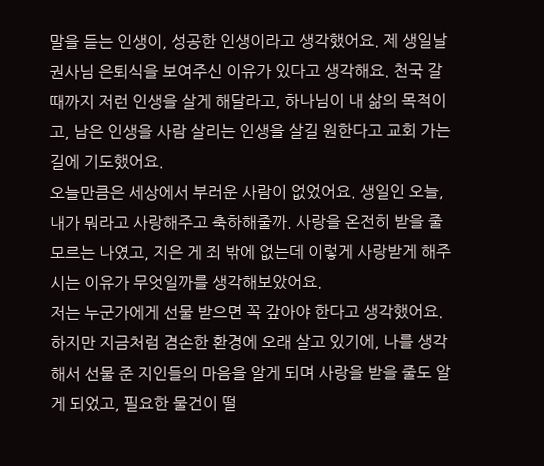말을 듣는 인생이, 성공한 인생이라고 생각했어요. 제 생일날 권사님 은퇴식을 보여주신 이유가 있다고 생각해요. 천국 갈때까지 저런 인생을 살게 해달라고, 하나님이 내 삶의 목적이고, 남은 인생을 사람 살리는 인생을 살길 원한다고 교회 가는 길에 기도했어요.
오늘만큼은 세상에서 부러운 사람이 없었어요. 생일인 오늘, 내가 뭐라고 사랑해주고 축하해줄까. 사랑을 온전히 받을 줄 모르는 나였고, 지은 게 죄 밖에 없는데 이렇게 사랑받게 해주시는 이유가 무엇일까를 생각해보았어요.
저는 누군가에게 선물 받으면 꼭 갚아야 한다고 생각했어요. 하지만 지금처럼 겸손한 환경에 오래 살고 있기에, 나를 생각해서 선물 준 지인들의 마음을 알게 되며 사랑을 받을 줄도 알게 되었고, 필요한 물건이 떨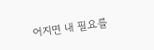어지면 내 필요를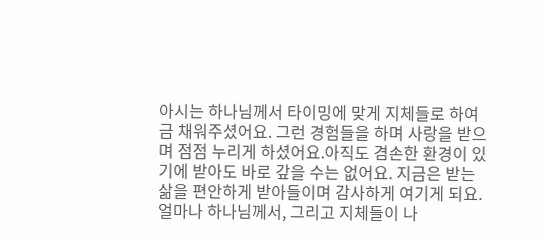아시는 하나님께서 타이밍에 맞게 지체들로 하여금 채워주셨어요. 그런 경험들을 하며 사랑을 받으며 점점 누리게 하셨어요.아직도 겸손한 환경이 있기에 받아도 바로 갚을 수는 없어요. 지금은 받는 삶을 편안하게 받아들이며 감사하게 여기게 되요. 얼마나 하나님께서, 그리고 지체들이 나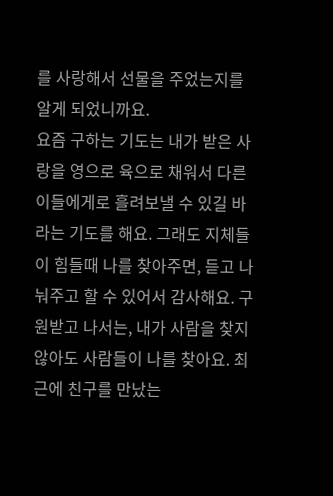를 사랑해서 선물을 주었는지를 알게 되었니까요.
요즘 구하는 기도는 내가 받은 사랑을 영으로 육으로 채워서 다른 이들에게로 흘려보낼 수 있길 바라는 기도를 해요. 그래도 지체들이 힘들때 나를 찾아주면, 듣고 나눠주고 할 수 있어서 감사해요. 구원받고 나서는, 내가 사람을 찾지 않아도 사람들이 나를 찾아요. 최근에 친구를 만났는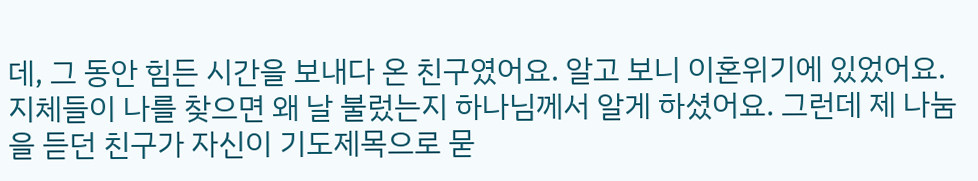데, 그 동안 힘든 시간을 보내다 온 친구였어요. 알고 보니 이혼위기에 있었어요. 지체들이 나를 찾으면 왜 날 불렀는지 하나님께서 알게 하셨어요. 그런데 제 나눔을 듣던 친구가 자신이 기도제목으로 묻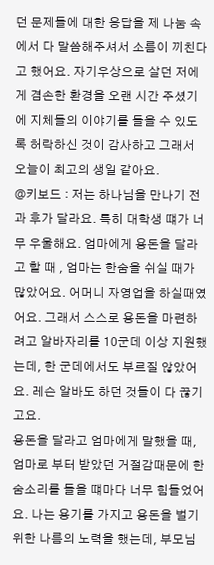던 문제들에 대한 응답을 제 나눔 속에서 다 말씀해주셔서 소름이 끼친다고 했어요. 자기우상으로 살던 저에게 겸손한 환경을 오랜 시간 주셨기에 지체들의 이야기를 들을 수 있도록 허락하신 것이 감사하고 그래서 오늘이 최고의 생일 같아요.
@키보드 : 저는 하나님을 만나기 전과 후가 달라요. 특히 대학생 떄가 너무 우울해요. 엄마에게 용돈을 달라고 할 때 , 엄마는 한숨을 쉬실 때가 많았어요. 어머니 자영업을 하실때였어요. 그래서 스스로 용돈을 마련하려고 알바자리를 10군데 이상 지원했는데, 한 군데에서도 부르질 않았어요. 레슨 알바도 하던 것들이 다 끊기고요.
용돈을 달라고 엄마에게 말했을 때, 엄마로 부터 받았던 거절감때문에 한숨소리를 들을 떄마다 너무 힘들었어요. 나는 용기를 가지고 용돈을 벌기 위한 나름의 노력을 했는데, 부모님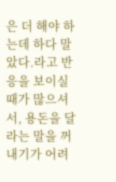은 더 해야 하는데 하다 말았다.라고 반응을 보이실 때가 많으셔서, 용돈을 달라는 말을 꺼내기가 어려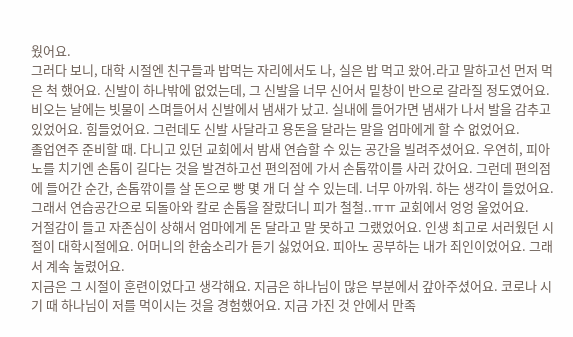웠어요.
그러다 보니, 대학 시절엔 친구들과 밥먹는 자리에서도 나, 실은 밥 먹고 왔어.라고 말하고선 먼저 먹은 척 했어요. 신발이 하나밖에 없었는데, 그 신발을 너무 신어서 밑창이 반으로 갈라질 정도였어요. 비오는 날에는 빗물이 스며들어서 신발에서 냄새가 났고. 실내에 들어가면 냄새가 나서 발을 감추고 있었어요. 힘들었어요. 그런데도 신발 사달라고 용돈을 달라는 말을 엄마에게 할 수 없었어요.
졸업연주 준비할 때. 다니고 있던 교회에서 밤새 연습할 수 있는 공간을 빌려주셨어요. 우연히, 피아노를 치기엔 손톱이 길다는 것을 발견하고선 편의점에 가서 손톱깎이를 사러 갔어요. 그런데 편의점에 들어간 순간, 손톱깎이를 살 돈으로 빵 몇 개 더 살 수 있는데. 너무 아까워. 하는 생각이 들었어요. 그래서 연습공간으로 되돌아와 칼로 손톱을 잘랐더니 피가 철철..ㅠㅠ 교회에서 엉엉 울었어요.
거절감이 들고 자존심이 상해서 엄마에게 돈 달라고 말 못하고 그랬었어요. 인생 최고로 서러웠던 시절이 대학시절에요. 어머니의 한숨소리가 듣기 싫었어요. 피아노 공부하는 내가 죄인이었어요. 그래서 계속 눌렸어요.
지금은 그 시절이 훈련이었다고 생각해요. 지금은 하나님이 많은 부분에서 갚아주셨어요. 코로나 시기 때 하나님이 저를 먹이시는 것을 경험했어요. 지금 가진 것 안에서 만족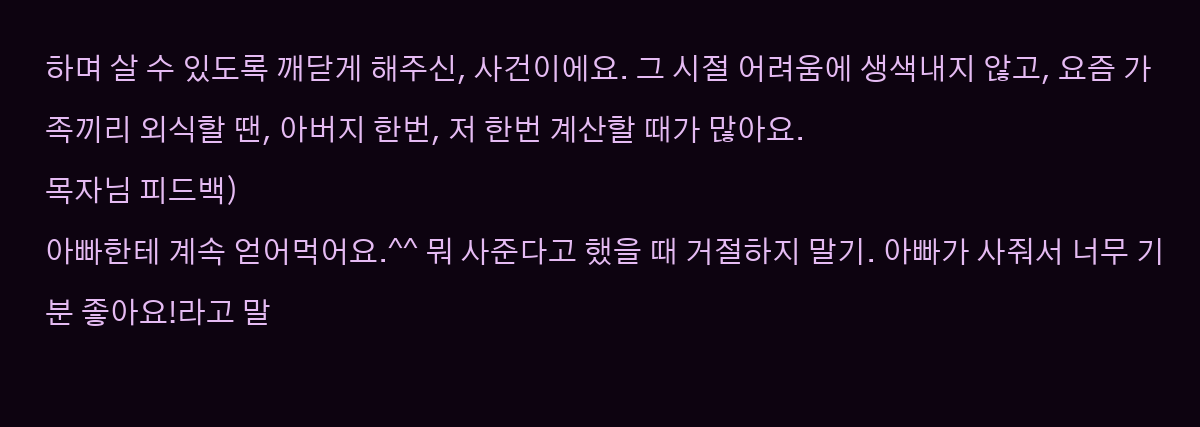하며 살 수 있도록 깨닫게 해주신, 사건이에요. 그 시절 어려움에 생색내지 않고, 요즘 가족끼리 외식할 땐, 아버지 한번, 저 한번 계산할 때가 많아요.
목자님 피드백)
아빠한테 계속 얻어먹어요.^^ 뭐 사준다고 했을 때 거절하지 말기. 아빠가 사줘서 너무 기분 좋아요!라고 말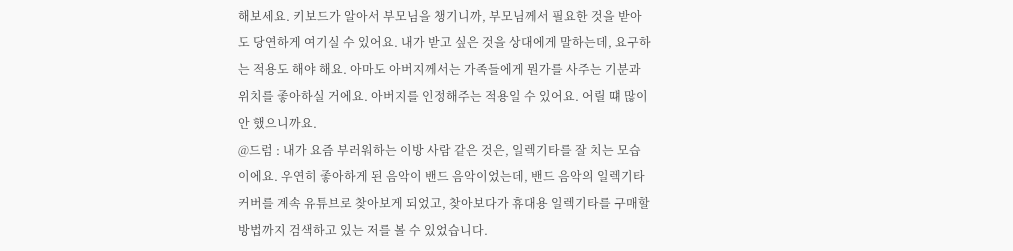해보세요. 키보드가 알아서 부모님을 챙기니까, 부모님께서 필요한 것을 받아도 당연하게 여기실 수 있어요. 내가 받고 싶은 것을 상대에게 말하는데, 요구하는 적용도 해야 해요. 아마도 아버지께서는 가족들에게 뭔가를 사주는 기분과 위치를 좋아하실 거에요. 아버지를 인정해주는 적용일 수 있어요. 어릴 떄 많이 안 했으니까요.
@드럼 : 내가 요즘 부러워하는 이방 사람 같은 것은, 일렉기타를 잘 치는 모습이에요. 우연히 좋아하게 된 음악이 밴드 음악이었는데, 밴드 음악의 일렉기타 커버를 계속 유튜브로 찾아보게 되었고, 찾아보다가 휴대용 일렉기타를 구매할 방법까지 검색하고 있는 저를 볼 수 있었습니다.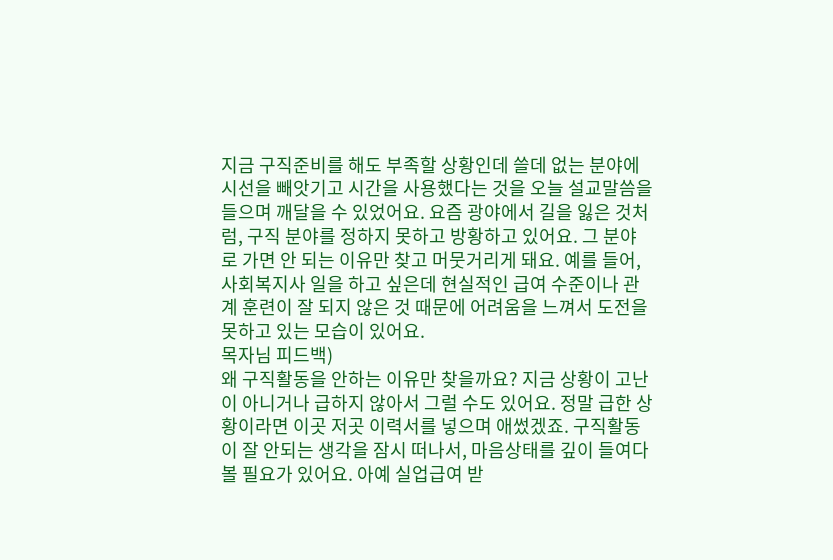지금 구직준비를 해도 부족할 상황인데 쓸데 없는 분야에 시선을 빼앗기고 시간을 사용했다는 것을 오늘 설교말씀을 들으며 깨달을 수 있었어요. 요즘 광야에서 길을 잃은 것처럼, 구직 분야를 정하지 못하고 방황하고 있어요. 그 분야로 가면 안 되는 이유만 찾고 머뭇거리게 돼요. 예를 들어, 사회복지사 일을 하고 싶은데 현실적인 급여 수준이나 관계 훈련이 잘 되지 않은 것 때문에 어려움을 느껴서 도전을 못하고 있는 모습이 있어요.
목자님 피드백)
왜 구직활동을 안하는 이유만 찾을까요? 지금 상황이 고난이 아니거나 급하지 않아서 그럴 수도 있어요. 정말 급한 상황이라면 이곳 저곳 이력서를 넣으며 애썼겠죠. 구직활동이 잘 안되는 생각을 잠시 떠나서, 마음상태를 깊이 들여다 볼 필요가 있어요. 아예 실업급여 받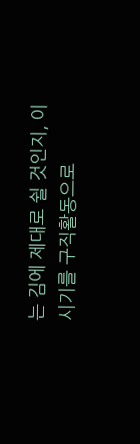는 김에 제대로 쉴 것인지, 이 시기를 구직활동으로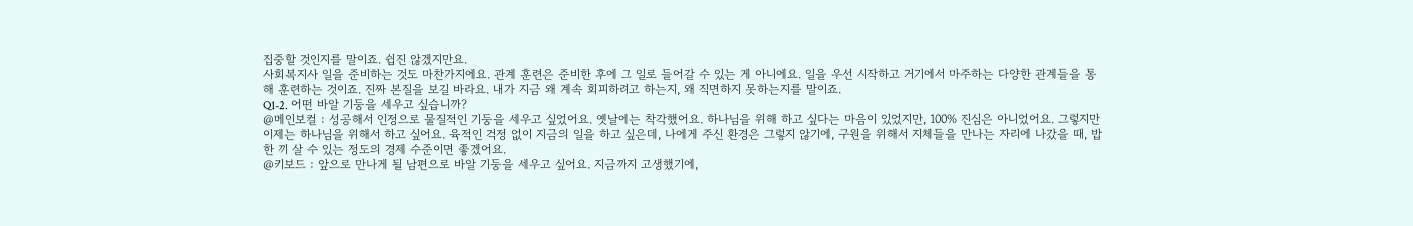집중할 것인지를 말이죠. 쉽진 않겠지만요.
사회복지사 일을 준비하는 것도 마찬가지에요. 관계 훈련은 준비한 후에 그 일로 들어갈 수 있는 게 아니에요. 일을 우선 시작하고 거기에서 마주하는 다양한 관계들을 통해 훈련하는 것이죠. 진짜 본질을 보길 바라요. 내가 지금 왜 계속 회피하려고 하는지, 왜 직면하지 못하는지를 말이죠.
Q1-2. 어떤 바알 기둥을 세우고 싶습니까?
@메인보컬 : 성공해서 인정으로 물질적인 기둥을 세우고 싶었어요. 옛날에는 착각했어요. 하나님을 위해 하고 싶다는 마음이 있었지만, 100% 진심은 아니었어요. 그렇지만 이제는 하나님을 위해서 하고 싶어요. 육적인 걱정 없이 지금의 일을 하고 싶은데, 나에게 주신 환경은 그렇지 않기에, 구원을 위해서 지체들을 만나는 자리에 나갔을 때, 밥 한 끼 살 수 있는 정도의 경제 수준이면 좋겠어요.
@키보드 : 앞으로 만나게 될 남편으로 바알 기둥을 세우고 싶어요. 지금까지 고생했기에,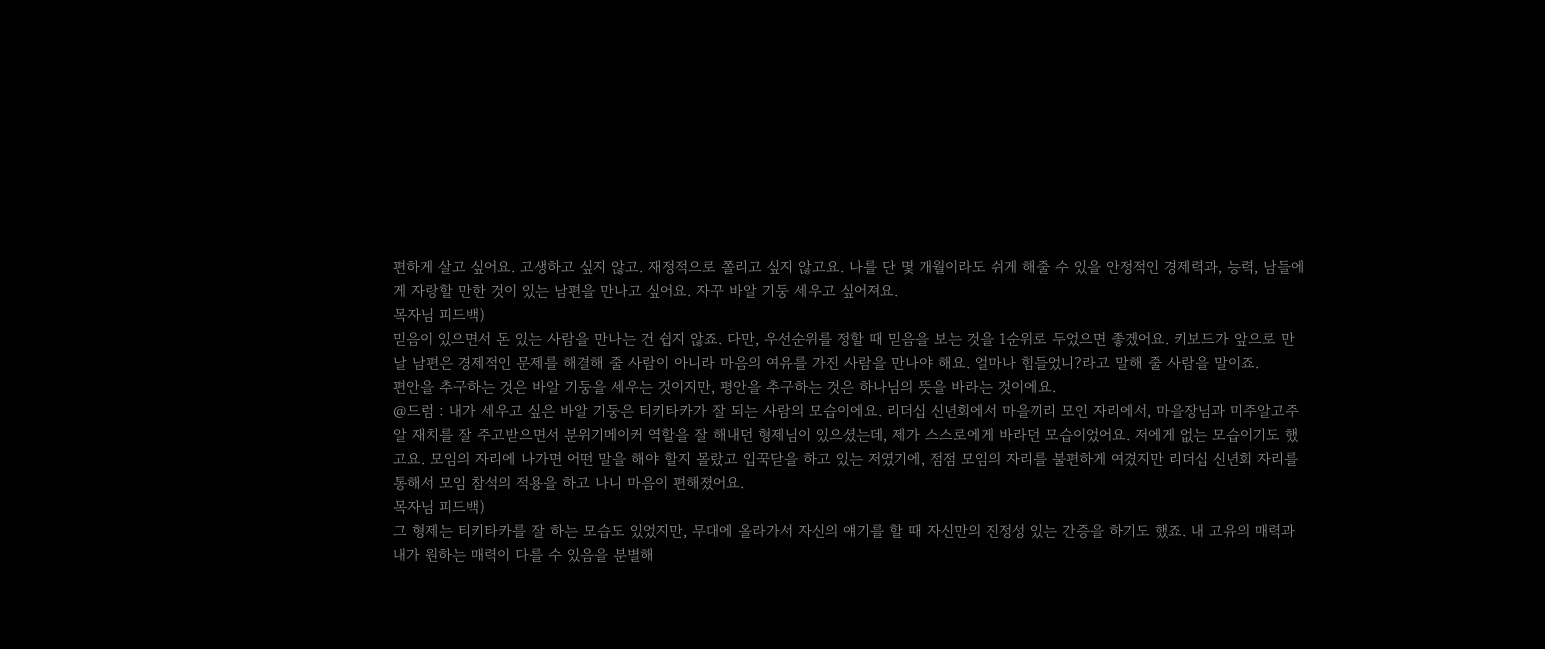편하게 살고 싶어요. 고생하고 싶지 않고. 재정적으로 쫄리고 싶지 않고요. 나를 단 몇 개월이라도 쉬게 해줄 수 있을 안정적인 경제력과, 능력, 남들에게 자랑할 만한 것이 있는 남편을 만나고 싶어요. 자꾸 바알 기둥 세우고 싶어져요.
목자님 피드백)
믿음이 있으면서 돈 있는 사람을 만나는 건 쉽지 않죠. 다만, 우선순위를 정할 때 믿음을 보는 것을 1순위로 두었으면 좋겠어요. 키보드가 앞으로 만날 남편은 경제적인 문제를 해결해 줄 사람이 아니라 마음의 여유를 가진 사람을 만나야 해요. 얼마나 힘들었니?라고 말해 줄 사람을 말이죠.
편안을 추구하는 것은 바알 기둥을 세우는 것이지만, 평안을 추구하는 것은 하나님의 뜻을 바라는 것이에요.
@드럼 : 내가 세우고 싶은 바알 기둥은 티키타카가 잘 되는 사람의 모습이에요. 리더십 신년회에서 마을끼리 모인 자리에서, 마을장님과 미주알고주알 재치를 잘 주고받으면서 분위기메이커 역할을 잘 해내던 형제님이 있으셨는데, 제가 스스로에게 바라던 모습이었어요. 저에게 없는 모습이기도 했고요. 모임의 자리에 나가면 어떤 말을 해야 할지 몰랐고 입꾹닫을 하고 있는 저였기에, 점점 모임의 자리를 불편하게 여겼지만 리더십 신년회 자리를 통해서 모임 참석의 적용을 하고 나니 마음이 편해졌어요.
목자님 피드백)
그 형제는 티키타카를 잘 하는 모습도 있었지만, 무대에 올라가서 자신의 얘기를 할 때 자신만의 진정성 있는 간증을 하기도 했죠. 내 고유의 매력과 내가 원하는 매력이 다를 수 있음을 분별해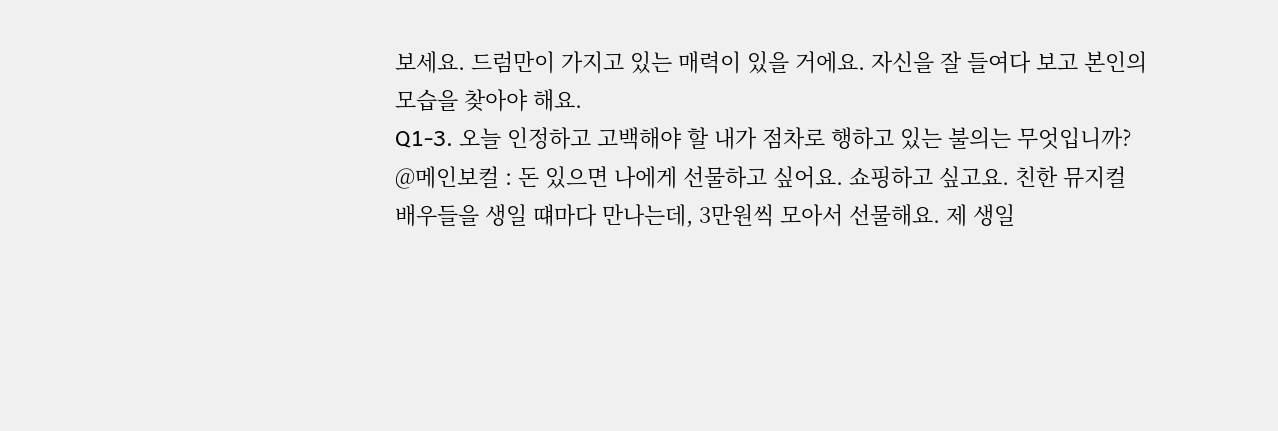보세요. 드럼만이 가지고 있는 매력이 있을 거에요. 자신을 잘 들여다 보고 본인의 모습을 찾아야 해요.
Q1-3. 오늘 인정하고 고백해야 할 내가 점차로 행하고 있는 불의는 무엇입니까?
@메인보컬 : 돈 있으면 나에게 선물하고 싶어요. 쇼핑하고 싶고요. 친한 뮤지컬 배우들을 생일 떄마다 만나는데, 3만원씩 모아서 선물해요. 제 생일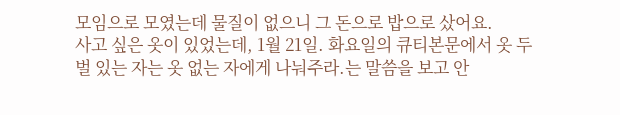모임으로 모였는데 물질이 없으니 그 돈으로 밥으로 샀어요.
사고 싶은 옷이 있었는데, 1월 21일. 화요일의 큐티본문에서 옷 두 벌 있는 자는 옷 없는 자에게 나눠주라.는 말씀을 보고 안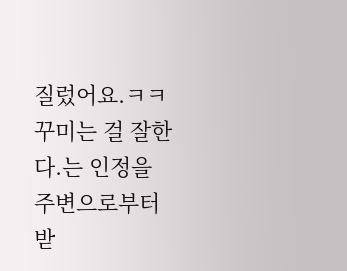질렀어요.ㅋㅋ 꾸미는 걸 잘한다.는 인정을 주변으로부터 받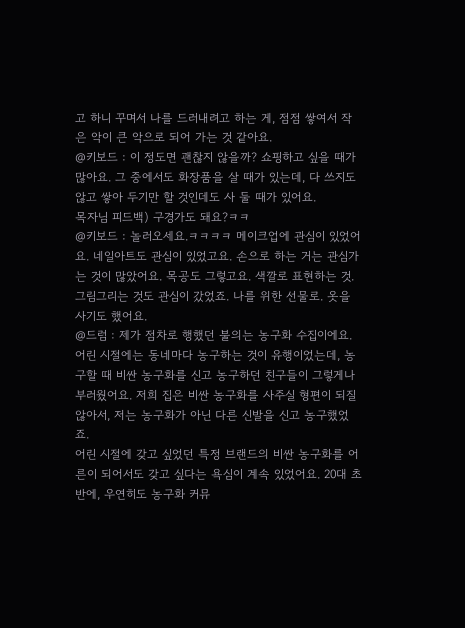고 하니 꾸며서 나를 드러내려고 하는 게, 점점 쌓여서 작은 악이 큰 악으로 되어 가는 것 같아요.
@키보드 : 이 정도면 괜찮지 않을까? 쇼핑하고 싶을 때가 많아요. 그 중에서도 화장품을 살 때가 있는데, 다 쓰지도 않고 쌓아 두기만 할 것인데도 사 둘 때가 있어요.
목자님 피드백) 구경가도 돼요?ㅋㅋ
@키보드 : 놀러오세요.ㅋㅋㅋㅋ 메이크업에 관심이 있었어요. 네일아트도 관심이 있었고요. 손으로 하는 거는 관심가는 것이 많았어요. 목공도 그렇고요. 색깔로 표현하는 것. 그림그리는 것도 관심이 갔었죠. 나를 위한 선물로. 옷을 사기도 했어요.
@드럼 : 제가 점차로 행했던 불의는 농구화 수집이에요. 어린 시절에는 동네마다 농구하는 것이 유행이었는데, 농구할 때 비싼 농구화를 신고 농구하던 친구들이 그렇게나 부러웠어요. 저희 집은 비싼 농구화를 사주실 형편이 되질 않아서, 저는 농구화가 아닌 다른 신발을 신고 농구했었죠.
어린 시절에 갖고 싶었던 특정 브랜드의 비싼 농구화를 어른이 되어서도 갖고 싶다는 욕심이 계속 있었어요. 20대 초반에, 우연히도 농구화 커뮤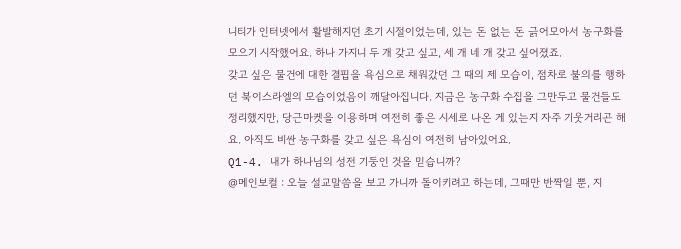니티가 인터넷에서 활발해지던 초기 시절이었는데, 있는 돈 없는 돈 긁어모아서 농구화를 모으기 시작했어요. 하나 가지니 두 개 갖고 싶고, 세 개 네 개 갖고 싶어졌죠.
갖고 싶은 물건에 대한 결핍을 욕심으로 채워갔던 그 때의 제 모습이, 점차로 불의를 행하던 북이스라엘의 모습이었음이 깨달아집니다. 지금은 농구화 수집을 그만두고 물건들도 정리했지만, 당근마켓을 이용하며 여전히 좋은 시세로 나온 게 있는지 자주 기웃거리곤 해요. 아직도 비싼 농구화를 갖고 싶은 욕심이 여전히 남아있어요.
Q1-4. 내가 하나님의 성전 기둥인 것을 믿습니까?
@메인보컬 : 오늘 설교말씀을 보고 가니까 돌이키려고 하는데, 그때만 반짝일 뿐, 지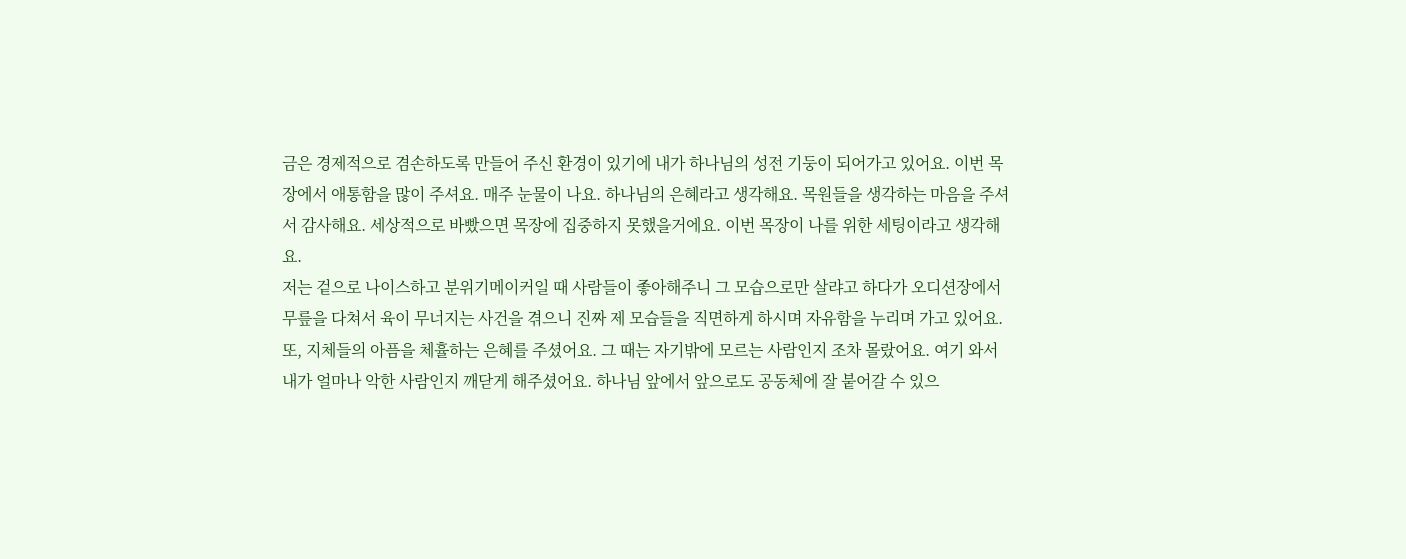금은 경제적으로 겸손하도록 만들어 주신 환경이 있기에 내가 하나님의 성전 기둥이 되어가고 있어요. 이번 목장에서 애통함을 많이 주셔요. 매주 눈물이 나요. 하나님의 은혜라고 생각해요. 목원들을 생각하는 마음을 주셔서 감사해요. 세상적으로 바빴으면 목장에 집중하지 못했을거에요. 이번 목장이 나를 위한 세팅이라고 생각해요.
저는 겉으로 나이스하고 분위기메이커일 때 사람들이 좋아해주니 그 모습으로만 살랴고 하다가 오디션장에서 무릎을 다쳐서 육이 무너지는 사건을 겪으니 진짜 제 모습들을 직면하게 하시며 자유함을 누리며 가고 있어요. 또, 지체들의 아픔을 체휼하는 은혜를 주셨어요. 그 때는 자기밖에 모르는 사람인지 조차 몰랐어요. 여기 와서 내가 얼마나 악한 사람인지 깨닫게 해주셨어요. 하나님 앞에서 앞으로도 공동체에 잘 붙어갈 수 있으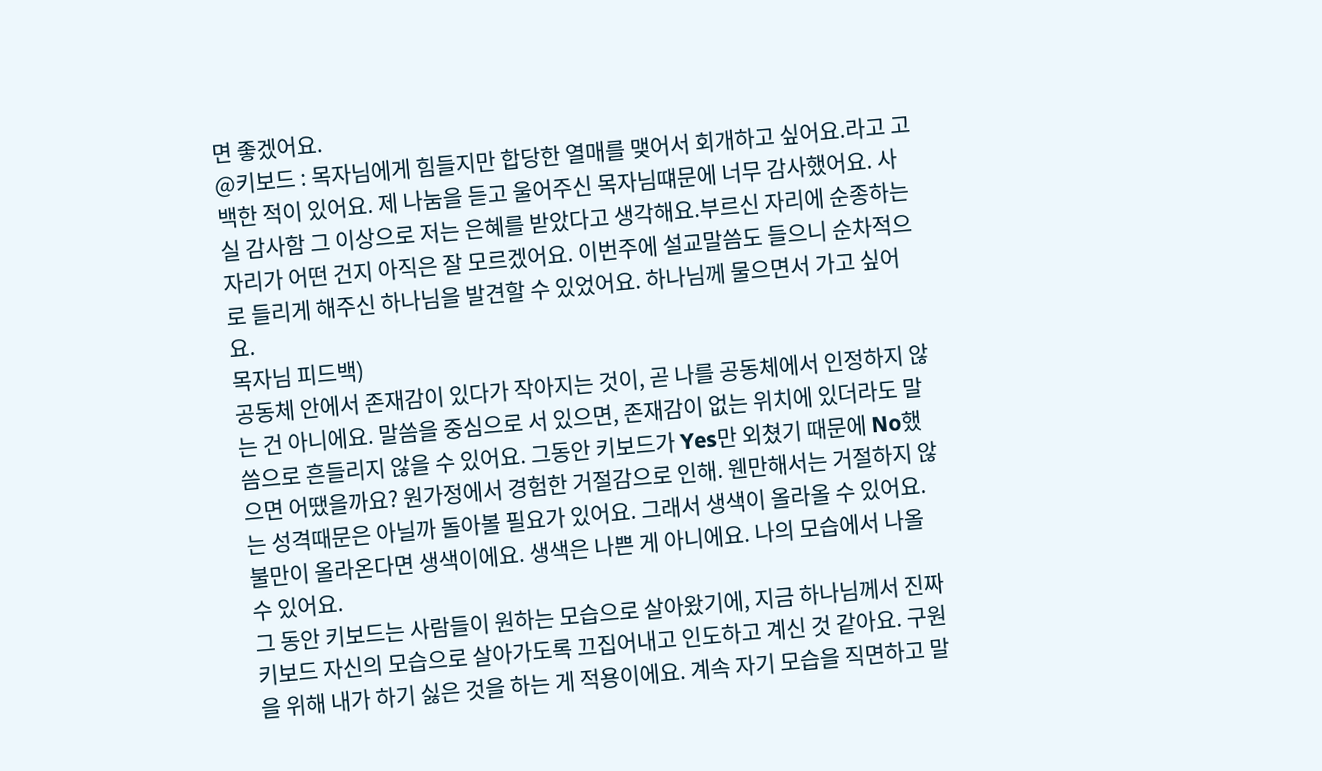면 좋겠어요.
@키보드 : 목자님에게 힘들지만 합당한 열매를 맺어서 회개하고 싶어요.라고 고백한 적이 있어요. 제 나눔을 듣고 울어주신 목자님떄문에 너무 감사했어요. 사실 감사함 그 이상으로 저는 은혜를 받았다고 생각해요.부르신 자리에 순종하는 자리가 어떤 건지 아직은 잘 모르겠어요. 이번주에 설교말씀도 들으니 순차적으로 들리게 해주신 하나님을 발견할 수 있었어요. 하나님께 물으면서 가고 싶어요.
목자님 피드백)
공동체 안에서 존재감이 있다가 작아지는 것이, 곧 나를 공동체에서 인정하지 않는 건 아니에요. 말씀을 중심으로 서 있으면, 존재감이 없는 위치에 있더라도 말씀으로 흔들리지 않을 수 있어요. 그동안 키보드가 Yes만 외쳤기 때문에 No했으면 어땠을까요? 원가정에서 경험한 거절감으로 인해. 웬만해서는 거절하지 않는 성격때문은 아닐까 돌아볼 필요가 있어요. 그래서 생색이 올라올 수 있어요. 불만이 올라온다면 생색이에요. 생색은 나쁜 게 아니에요. 나의 모습에서 나올 수 있어요.
그 동안 키보드는 사람들이 원하는 모습으로 살아왔기에, 지금 하나님께서 진짜 키보드 자신의 모습으로 살아가도록 끄집어내고 인도하고 계신 것 같아요. 구원을 위해 내가 하기 싫은 것을 하는 게 적용이에요. 계속 자기 모습을 직면하고 말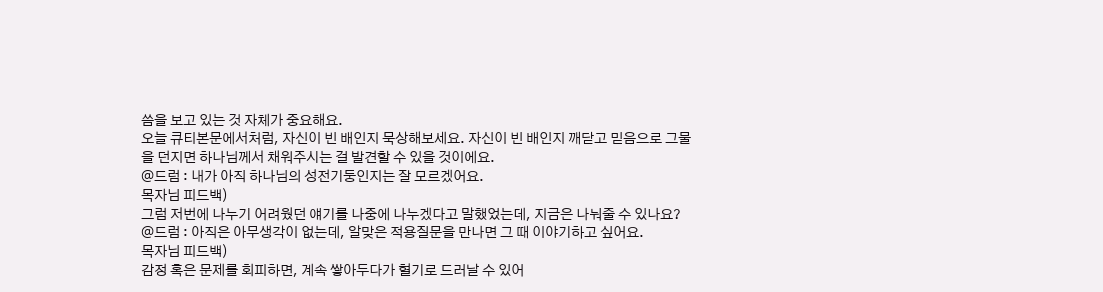씀을 보고 있는 것 자체가 중요해요.
오늘 큐티본문에서처럼, 자신이 빈 배인지 묵상해보세요. 자신이 빈 배인지 깨닫고 믿음으로 그물을 던지면 하나님께서 채워주시는 걸 발견할 수 있을 것이에요.
@드럼 : 내가 아직 하나님의 성전기둥인지는 잘 모르겠어요.
목자님 피드백)
그럼 저번에 나누기 어려웠던 얘기를 나중에 나누겠다고 말했었는데, 지금은 나눠줄 수 있나요?
@드럼 : 아직은 아무생각이 없는데, 알맞은 적용질문을 만나면 그 때 이야기하고 싶어요.
목자님 피드백)
감정 혹은 문제를 회피하면, 계속 쌓아두다가 혈기로 드러날 수 있어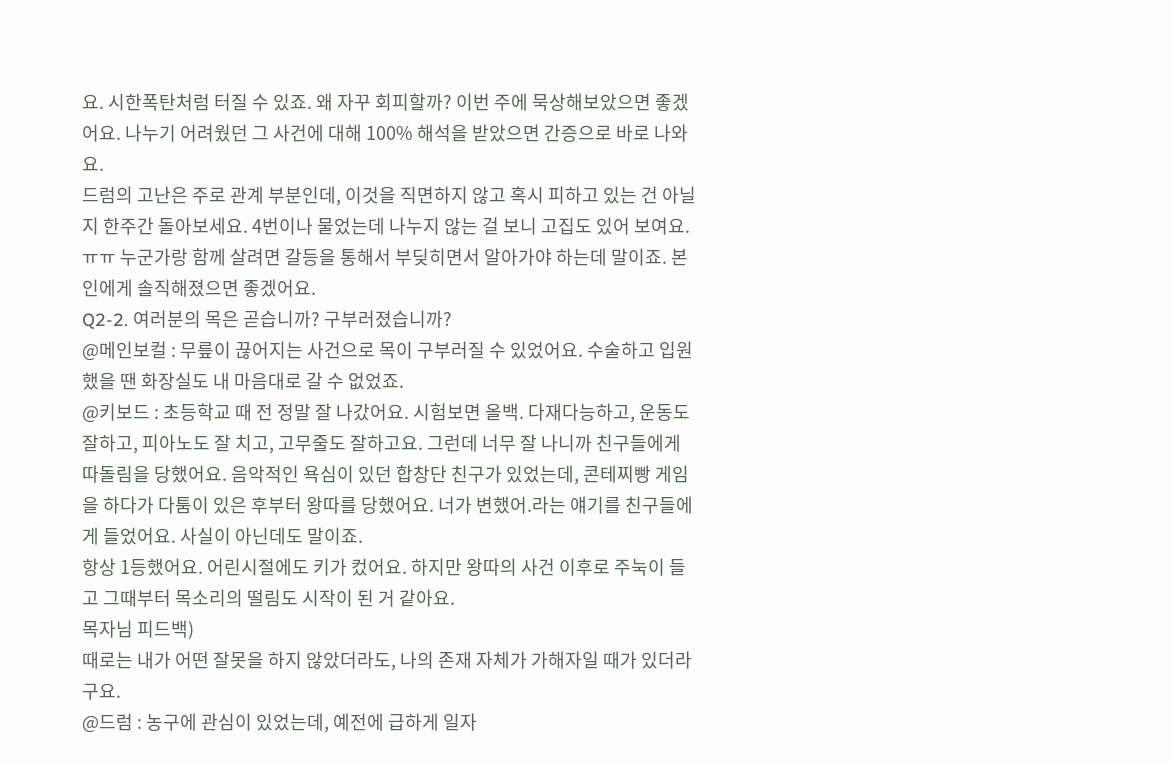요. 시한폭탄처럼 터질 수 있죠. 왜 자꾸 회피할까? 이번 주에 묵상해보았으면 좋겠어요. 나누기 어려웠던 그 사건에 대해 100% 해석을 받았으면 간증으로 바로 나와요.
드럼의 고난은 주로 관계 부분인데, 이것을 직면하지 않고 혹시 피하고 있는 건 아닐지 한주간 돌아보세요. 4번이나 물었는데 나누지 않는 걸 보니 고집도 있어 보여요.ㅠㅠ 누군가랑 함께 살려면 갈등을 통해서 부딪히면서 알아가야 하는데 말이죠. 본인에게 솔직해졌으면 좋겠어요.
Q2-2. 여러분의 목은 곧습니까? 구부러졌습니까?
@메인보컬 : 무릎이 끊어지는 사건으로 목이 구부러질 수 있었어요. 수술하고 입원 했을 땐 화장실도 내 마음대로 갈 수 없었죠.
@키보드 : 초등학교 때 전 정말 잘 나갔어요. 시험보면 올백. 다재다능하고, 운동도 잘하고, 피아노도 잘 치고, 고무줄도 잘하고요. 그런데 너무 잘 나니까 친구들에게 따돌림을 당했어요. 음악적인 욕심이 있던 합창단 친구가 있었는데, 콘테찌빵 게임을 하다가 다툼이 있은 후부터 왕따를 당했어요. 너가 변했어.라는 얘기를 친구들에게 들었어요. 사실이 아닌데도 말이죠.
항상 1등했어요. 어린시절에도 키가 컸어요. 하지만 왕따의 사건 이후로 주눅이 들고 그때부터 목소리의 떨림도 시작이 된 거 같아요.
목자님 피드백)
때로는 내가 어떤 잘못을 하지 않았더라도, 나의 존재 자체가 가해자일 때가 있더라구요.
@드럼 : 농구에 관심이 있었는데, 예전에 급하게 일자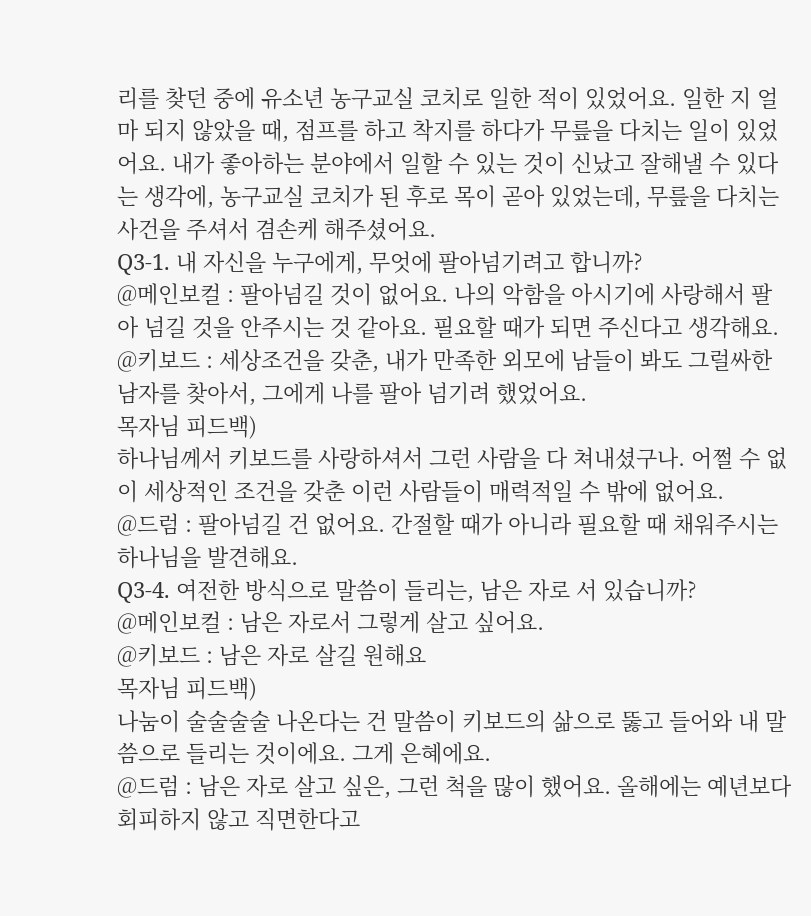리를 찾던 중에 유소년 농구교실 코치로 일한 적이 있었어요. 일한 지 얼마 되지 않았을 때, 점프를 하고 착지를 하다가 무릎을 다치는 일이 있었어요. 내가 좋아하는 분야에서 일할 수 있는 것이 신났고 잘해낼 수 있다는 생각에, 농구교실 코치가 된 후로 목이 곧아 있었는데, 무릎을 다치는 사건을 주셔서 겸손케 해주셨어요.
Q3-1. 내 자신을 누구에게, 무엇에 팔아넘기려고 합니까?
@메인보컬 : 팔아넘길 것이 없어요. 나의 악함을 아시기에 사랑해서 팔아 넘길 것을 안주시는 것 같아요. 필요할 때가 되면 주신다고 생각해요.
@키보드 : 세상조건을 갖춘, 내가 만족한 외모에 남들이 봐도 그럴싸한 남자를 찾아서, 그에게 나를 팔아 넘기려 했었어요.
목자님 피드백)
하나님께서 키보드를 사랑하셔서 그런 사람을 다 쳐내셨구나. 어쩔 수 없이 세상적인 조건을 갖춘 이런 사람들이 매력적일 수 밖에 없어요.
@드럼 : 팔아넘길 건 없어요. 간절할 때가 아니라 필요할 때 채워주시는 하나님을 발견해요.
Q3-4. 여전한 방식으로 말씀이 들리는, 남은 자로 서 있습니까?
@메인보컬 : 남은 자로서 그렇게 살고 싶어요.
@키보드 : 남은 자로 살길 원해요
목자님 피드백)
나눔이 술술술술 나온다는 건 말씀이 키보드의 삶으로 뚫고 들어와 내 말씀으로 들리는 것이에요. 그게 은혜에요.
@드럼 : 남은 자로 살고 싶은, 그런 척을 많이 했어요. 올해에는 예년보다 회피하지 않고 직면한다고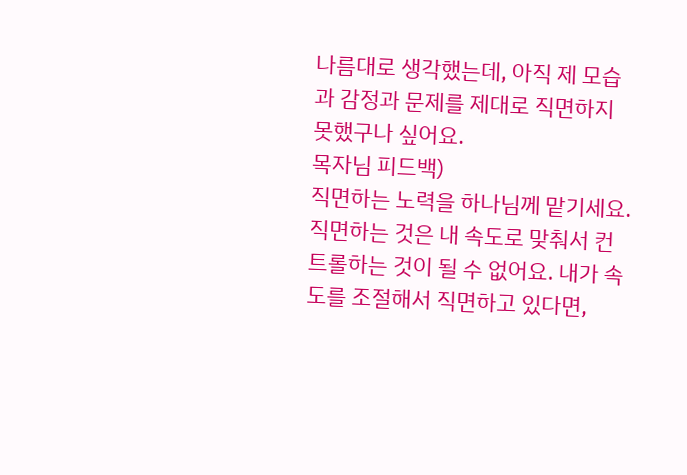나름대로 생각했는데, 아직 제 모습과 감정과 문제를 제대로 직면하지 못했구나 싶어요.
목자님 피드백)
직면하는 노력을 하나님께 맡기세요. 직면하는 것은 내 속도로 맞춰서 컨트롤하는 것이 될 수 없어요. 내가 속도를 조절해서 직면하고 있다면,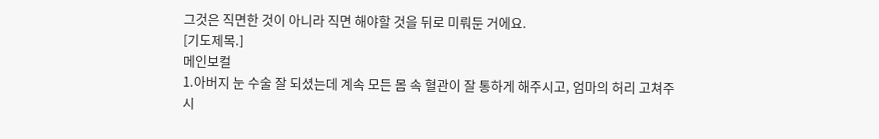그것은 직면한 것이 아니라 직면 해야할 것을 뒤로 미뤄둔 거에요.
[기도제목.]
메인보컬
1.아버지 눈 수술 잘 되셨는데 계속 모든 몸 속 혈관이 잘 통하게 해주시고, 엄마의 허리 고쳐주시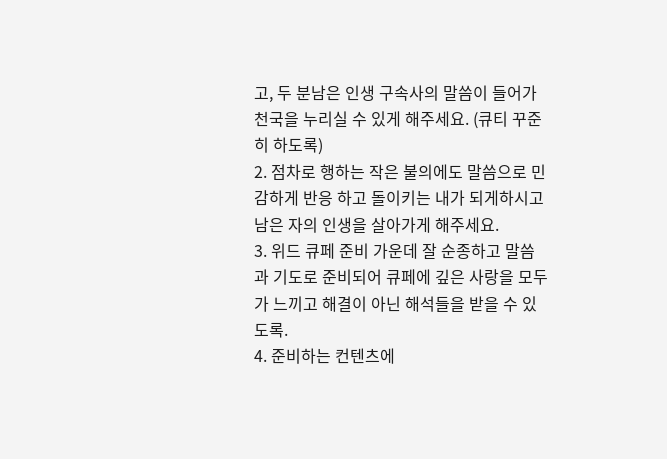고, 두 분남은 인생 구속사의 말씀이 들어가 천국을 누리실 수 있게 해주세요. (큐티 꾸준히 하도록)
2. 점차로 행하는 작은 불의에도 말씀으로 민감하게 반응 하고 돌이키는 내가 되게하시고 남은 자의 인생을 살아가게 해주세요.
3. 위드 큐페 준비 가운데 잘 순종하고 말씀과 기도로 준비되어 큐페에 깊은 사랑을 모두가 느끼고 해결이 아닌 해석들을 받을 수 있도록.
4. 준비하는 컨텐츠에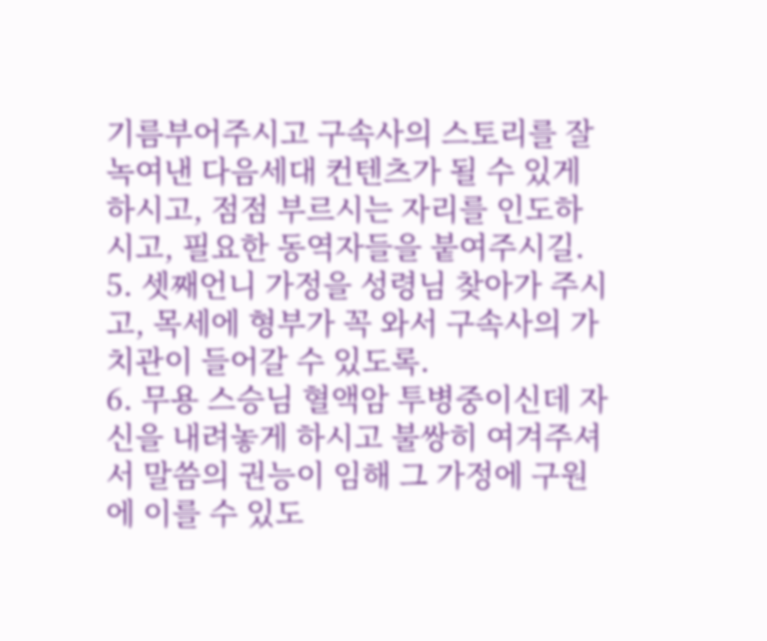기름부어주시고 구속사의 스토리를 잘 녹여낸 다음세대 컨텐츠가 될 수 있게 하시고, 점점 부르시는 자리를 인도하시고, 필요한 동역자들을 붙여주시길.
5. 셋째언니 가정을 성령님 찾아가 주시고, 목세에 형부가 꼭 와서 구속사의 가치관이 들어갈 수 있도록.
6. 무용 스승님 혈액암 투병중이신데 자신을 내려놓게 하시고 불쌍히 여겨주셔서 말씀의 권능이 임해 그 가정에 구원에 이를 수 있도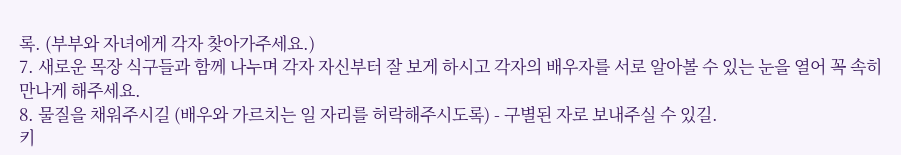록. (부부와 자녀에게 각자 찾아가주세요.)
7. 새로운 목장 식구들과 함께 나누며 각자 자신부터 잘 보게 하시고 각자의 배우자를 서로 알아볼 수 있는 눈을 열어 꼭 속히 만나게 해주세요.
8. 물질을 채워주시길 (배우와 가르치는 일 자리를 허락해주시도록) - 구별된 자로 보내주실 수 있길.
키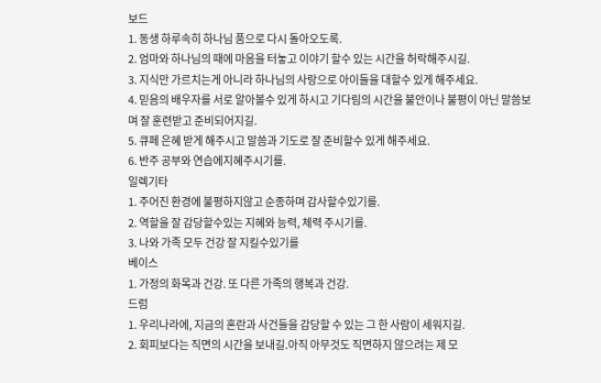보드
1. 동생 하루속히 하나님 품으로 다시 돌아오도록.
2. 엄마와 하나님의 때에 마음을 터놓고 이야기 할수 있는 시간을 허락해주시길.
3. 지식만 가르치는게 아니라 하나님의 사랑으로 아이들을 대할수 있게 해주세요.
4. 믿음의 배우자를 서로 알아볼수 있게 하시고 기다림의 시간을 불안이나 불평이 아닌 말씀보며 잘 훈련받고 준비되어지길.
5. 큐페 은혜 받게 해주시고 말씀과 기도로 잘 준비할수 있게 해주세요.
6. 반주 공부와 연습에지혜주시기를.
일렉기타
1. 주어진 환경에 불평하지않고 순종하며 감사할수있기를.
2. 역할을 잘 감당할수있는 지혜와 능력, 체력 주시기를.
3. 나와 가족 모두 건강 잘 지킬수있기를
베이스
1. 가정의 화목과 건강. 또 다른 가족의 행복과 건강.
드럼
1. 우리나라에, 지금의 혼란과 사건들을 감당할 수 있는 그 한 사람이 세워지길.
2. 회피보다는 직면의 시간을 보내길.아직 아무것도 직면하지 않으려는 제 모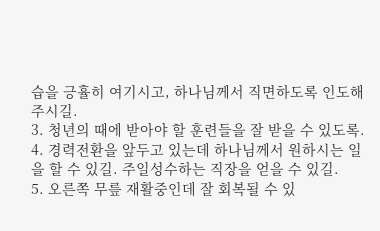습을 긍휼히 여기시고, 하나님께서 직면하도록 인도해주시길.
3. 청년의 때에 받아야 할 훈련들을 잘 받을 수 있도록.
4. 경력전환을 앞두고 있는데 하나님께서 원하시는 일을 할 수 있길. 주일성수하는 직장을 얻을 수 있길.
5. 오른쪽 무릎 재활중인데 잘 회복될 수 있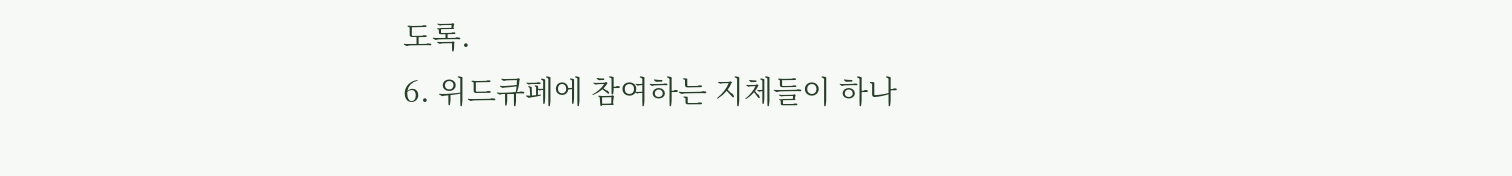도록.
6. 위드큐페에 참여하는 지체들이 하나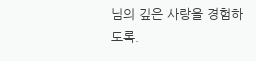님의 깊은 사랑을 경험하도록.